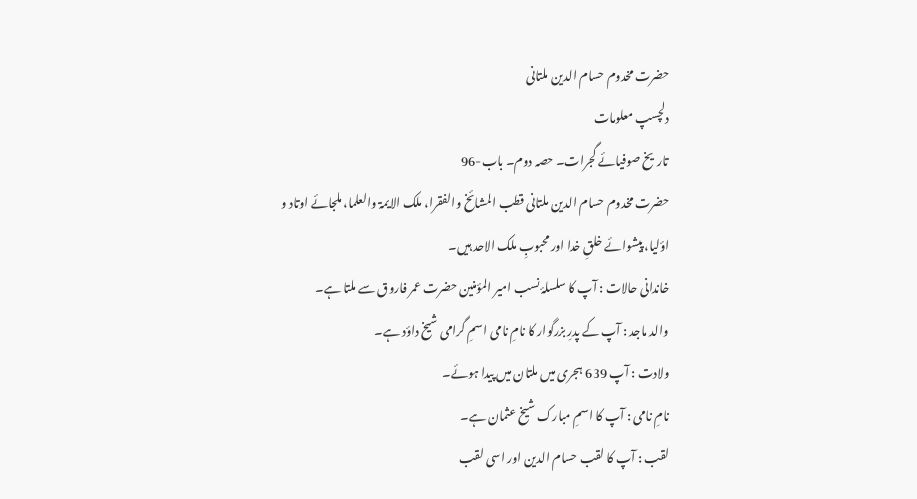حضرت مخدوم حسام الدین ملتانی
دلچسپ معلومات
تاریخ صوفیائے گجرات۔ حصہ دوم۔ باب-96
حضرت مخدوم حسام الدین ملتانی قطب المشائخ والفقرا، ملک الایمۃ والعلما، ملجائے اوتاد و اؤلیا، پیشوائے خلقِ خدا اور محبوبِ ملک الاحد ہیں۔
خاندانی حالات : آپ کا سلسلۂ نسب امیر المؤمنین حضرت عمر فاروق سے ملتا ہے۔
والد ماجد : آپ کے پدرِ بزرگوار کا نامِ نامی اسمِ گرامی شیخ داؤد ہے۔
ولادت : آپ 639 ہجری میں ملتان میں پیدا ہوئے۔
نامِ نامی : آپ کا اسمِ مبارک شیخ عثمان ہے۔
لقب : آپ کا لقب حسام الدین اور اسی لقب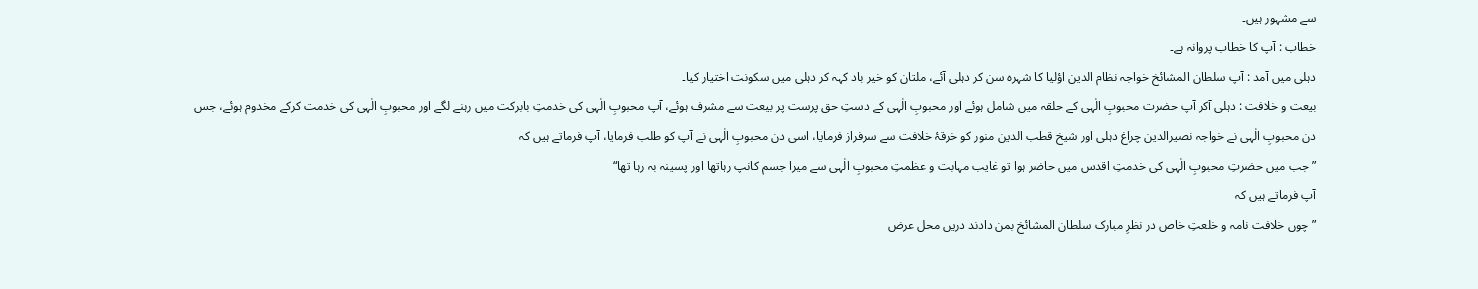سے مشہور ہیں۔
خطاب : آپ کا خطاب پروانہ ہے۔
دہلی میں آمد : آپ سلطان المشائخ خواجہ نظام الدین اؤلیا کا شہرہ سن کر دہلی آئے، ملتان کو خیر باد کہہ کر دہلی میں سکونت اختیار کیا۔
بیعت و خلافت : دہلی آکر آپ حضرت محبوبِ الٰہی کے حلقہ میں شامل ہوئے اور محبوبِ الٰہی کے دستِ حق پرست پر بیعت سے مشرف ہوئے، آپ محبوبِ الٰہی کی خدمتِ بابرکت میں رہنے لگے اور محبوبِ الٰہی کی خدمت کرکے مخدوم ہوئے، جس دن محبوبِ الٰہی نے خواجہ نصیرالدین چراغ دہلی اور شیخ قطب الدین منور کو خرقۂ خلافت سے سرفراز فرمایا، اسی دن محبوبِ الٰہی نے آپ کو طلب فرمایا، آپ فرماتے ہیں کہ
”جب میں حضرتِ محبوبِ الٰہی کی خدمتِ اقدس میں حاضر ہوا تو غایب مہابت و عظمتِ محبوبِ الٰہی سے میرا جسم کانپ رہاتھا اور پسینہ بہ رہا تھا“
آپ فرماتے ہیں کہ
”چوں خلافت نامہ و خلعتِ خاص در نظرِ مبارک سلطان المشائخ بمن دادند دریں محل عرض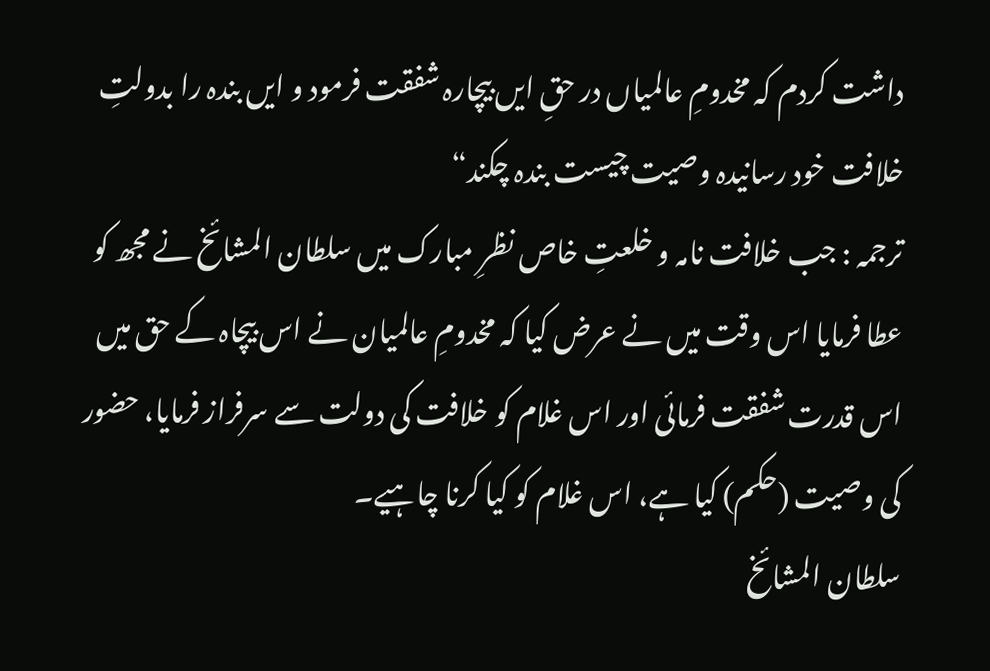داشت کردم کہ مخدومِ عالمیاں در حقِ ایں بیچارہ شفقت فرمود و ایں بندہ را بدولتِ خلافت خود رسانیدہ وصیت چیست بندہ چکند“
ترجمہ : جب خلافت نامہ و خلعتِ خاص نظرِ مبارک میں سلطان المشائخ نے مجھ کو عطا فرمایا اس وقت میں نے عرض کیا کہ مخدومِ عالمیان نے اس بیچاہ کے حق میں اس قدرت شفقت فرمائی اور اس غلام کو خلافت کی دولت سے سرفراز فرمایا، حضور کی وصیت (حکم) کیا ہے، اس غلام کو کیا کرنا چاہیے۔
سلطان المشائخ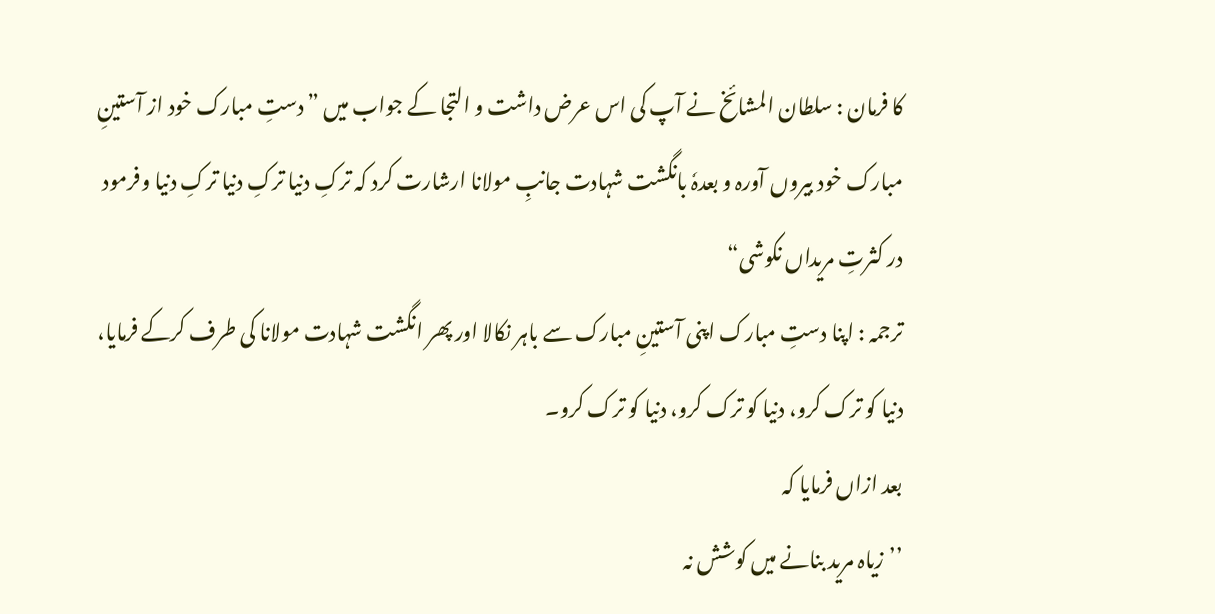کا فرمان : سلطان المشائخ نے آپ کی اس عرض داشت و التجا کے جواب میں ”دستِ مبارک خود از آستینِ مبارک خود بیروں آورہ و بعدہٗ بانگشت شہادت جانبِ مولانا ارشارت کرد کہ ترکِ دنیا ترکِ دنیا ترکِ دنیا وفرمود در کثرتِ مریداں نکوشی“
ترجمہ : اپنا دستِ مبارک اپنی آستینِ مبارک سے باہر نکالا اور پھر انگشت شہادت مولانا کی طرف کرکے فرمایا، دنیا کو ترک کرو، دنیا کو ترک کرو، دنیا کو ترک کرو۔
بعد ازاں فرمایا کہ
’’زیاہ مرید بنانے میں کوشش نہ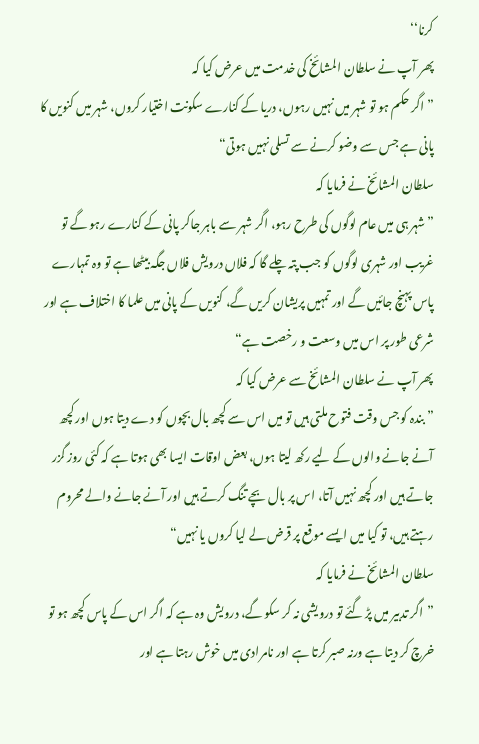کرنا‘‘
پھر آپ نے سلطان المشائخ کی خدمت میں عرض کیا کہ
”اگر حکم ہو تو شہر میں نہیں رہوں، دریا کے کنارے سکونت اختیار کروں، شہر میں کنویں کا پانی ہے جس سے وضو کرنے سے تسلی نہیں ہوتی“
سلطان المشائخ نے فرمایا کہ
”شہر ہی میں عام لوگوں کی طرح رہو، اگر شہر سے باہر جاکر پانی کے کنارے رہو گے تو غریب اور شہری لوگوں کو جب پتہ چلے گا کہ فلاں درویش فلاں جگہ بیٹھا ہے تو وہ تمہارے پاس پہنچ جائیں گے اور تمہیں پریشان کریں گے، کنویں کے پانی میں علما کا اختلاف ہے اور شرعی طور پر اس میں وسعت و رخصت ہے“
پھر آپ نے سلطان المشائخ سے عرض کیا کہ
”بندہ کو جس وقت فتوح ملتی ہیں تو میں اس سے کچھ بال بچوں کو دے دیتا ہوں اور کچھ آنے جانے والوں کے لیے رکھ لیتا ہوں، بعض اوقات ایسا بھی ہوتا ہے کہ کئی روز گزر جاتے ہیں اور کچھ نہیں آتا، اس پر بال بچے تنگ کرتے ہیں اور آنے جانے والے محروم رہتے ہیں، تو کیا میں ایسے موقع پر قرض لے لیا کروں یا نہیں“
سلطان المشائخ نے فرمایا کہ
”اگر تدبیر میں پڑ گئے تو درویشی نہ کر سکو گے، درویش وہ ہے کہ اگر اس کے پاس کچھ ہو تو خرچ کر دیتا ہے ورنہ صبر کرتا ہے اور نامرادی میں خوش رہتا ہے اور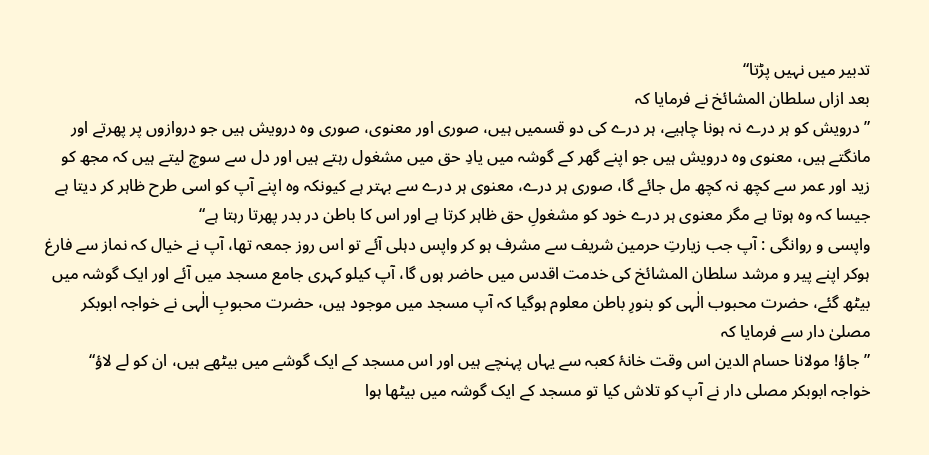تدبیر میں نہیں پڑتا“
بعد ازاں سلطان المشائخ نے فرمایا کہ
”درویش کو ہر درے نہ ہونا چاہیے، ہر درے کی دو قسمیں ہیں، صوری اور معنوی، صوری وہ درویش ہیں جو دروازوں پر پھرتے اور مانگتے ہیں، معنوی وہ درویش ہیں جو اپنے گھر کے گوشہ میں یادِ حق میں مشغول رہتے ہیں اور دل سے سوچ لیتے ہیں کہ مجھ کو زید اور عمر سے کچھ نہ کچھ مل جائے گا، صوری ہر درے، معنوی ہر درے سے بہتر ہے کیونکہ وہ اپنے آپ کو اسی طرح ظاہر کر دیتا ہے جیسا کہ وہ ہوتا ہے مگر معنوی ہر درے خود کو مشغولِ حق ظاہر کرتا ہے اور اس کا باطن در بدر پھرتا رہتا ہے“
واپسی و روانگی : آپ جب زیارتِ حرمین شریف سے مشرف ہو کر واپس دہلی آئے تو اس روز جمعہ تھا، آپ نے خیال کہ نماز سے فارغ ہوکر اپنے پیر و مرشد سلطان المشائخ کی خدمت اقدس میں حاضر ہوں گا، آپ کیلو کہری جامع مسجد میں آئے اور ایک گوشہ میں بیٹھ گئے، حضرت محبوب الٰہی کو بنورِ باطن معلوم ہوگیا کہ آپ مسجد میں موجود ہیں، حضرت محبوبِ الٰہی نے خواجہ ابوبکر مصلیٰ دار سے فرمایا کہ
”جاؤ! مولانا حسام الدین اس وقت خانۂ کعبہ سے یہاں پہنچے ہیں اور اس مسجد کے ایک گوشے میں بیٹھے ہیں، ان کو لے لاؤ“
خواجہ ابوبکر مصلی دار نے آپ کو تلاش کیا تو مسجد کے ایک گوشہ میں بیٹھا ہوا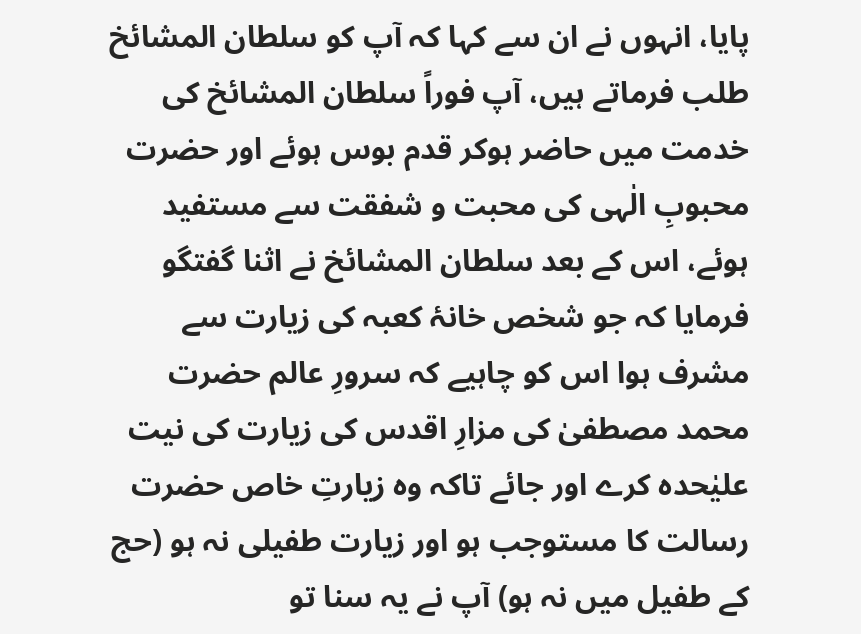پایا، انہوں نے ان سے کہا کہ آپ کو سلطان المشائخ طلب فرماتے ہیں، آپ فوراً سلطان المشائخ کی خدمت میں حاضر ہوکر قدم بوس ہوئے اور حضرت محبوبِ الٰہی کی محبت و شفقت سے مستفید ہوئے، اس کے بعد سلطان المشائخ نے اثنا گفتگو فرمایا کہ جو شخص خانۂ کعبہ کی زیارت سے مشرف ہوا اس کو چاہیے کہ سرورِ عالم حضرت محمد مصطفیٰ کی مزارِ اقدس کی زیارت کی نیت علیٰحدہ کرے اور جائے تاکہ وہ زیارتِ خاص حضرت رسالت کا مستوجب ہو اور زیارت طفیلی نہ ہو (حج کے طفیل میں نہ ہو) آپ نے یہ سنا تو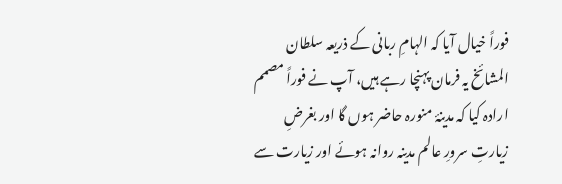فوراً خیال آیا کہ الہامِ ربانی کے ذریعہ سلطان المشائخ یہ فرمان پہنچا رہے ہیں، آپ نے فوراً مصمم ارادہ کیا کہ مدینۂ منورہ حاضر ہوں گا اور بغرضِ زیارتِ سرورِ عالم مدینہ روانہ ہوئے اور زیارت سے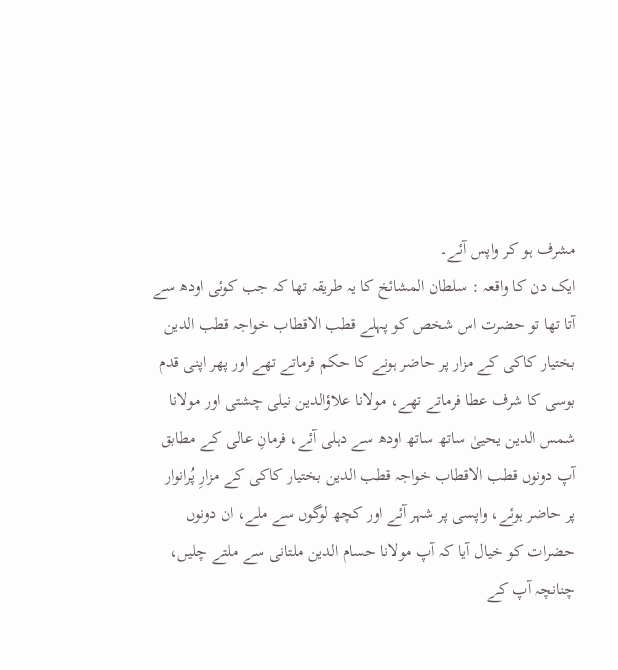مشرف ہو کر واپس آئے۔
ایک دن کا واقعہ : سلطان المشائخ کا یہ طریقہ تھا کہ جب کوئی اودھ سے آتا تھا تو حضرت اس شخص کو پہلے قطب الاقطاب خواجہ قطب الدین بختیار کاکی کے مزار پر حاضر ہونے کا حکم فرماتے تھے اور پھر اپنی قدم بوسی کا شرف عطا فرماتے تھے، مولانا علاؤالدین نیلی چشتی اور مولانا شمس الدین یحییٰ ساتھ ساتھ اودھ سے دہلی آئے، فرمانِ عالی کے مطابق آپ دونوں قطب الاقطاب خواجہ قطب الدین بختیار کاکی کے مزارِ پُرانوار پر حاضر ہوئے، واپسی پر شہر آئے اور کچھ لوگوں سے ملے، ان دونوں حضرات کو خیال آیا کہ آپ مولانا حسام الدین ملتانی سے ملتے چلیں، چنانچہ آپ کے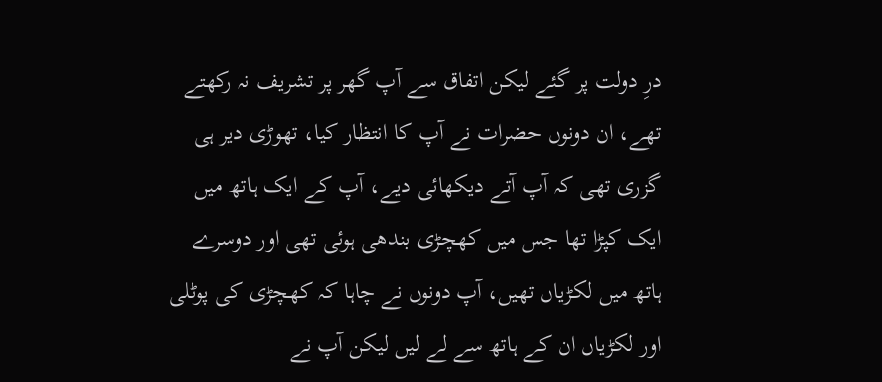درِ دولت پر گئے لیکن اتفاق سے آپ گھر پر تشریف نہ رکھتے تھے، ان دونوں حضرات نے آپ کا انتظار کیا، تھوڑی دیر ہی گزری تھی کہ آپ آتے دیکھائی دیے، آپ کے ایک ہاتھ میں ایک کپڑا تھا جس میں کھچڑی بندھی ہوئی تھی اور دوسرے ہاتھ میں لکڑیاں تھیں، آپ دونوں نے چاہا کہ کھچڑی کی پوٹلی اور لکڑیاں ان کے ہاتھ سے لے لیں لیکن آپ نے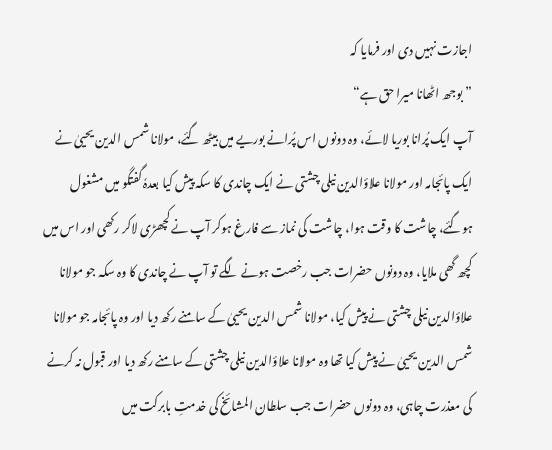اجازت نہیں دی اور فرمایا کہ
”بوجھ اٹھانا میرا حق ہے“
آپ ایک پُرانا بوریا لائے، وہ دونوں اس پُرانے بوریے میں بیٹھ گئے، مولانا شمس الدین یحییٰ نے ایک پائجامہ اور مولانا علاؤالدین نیلی چشتی نے ایک چاندی کا سکہ پیش کیا بعدہٗ گفتگو میں مشغول ہوگئے، چاشت کا وقت ہوا، چاشت کی نماز سے فارغ ہوکر آپ نے کچھڑی لاکر رکھی اور اس میں کچھ گھی ملایا، وہ دونوں حضرات جب رخصت ہونے لگے تو آپ نے چاندی کا وہ سکہ جو مولانا علاؤالدین نیلی چشتی نے پیش کیا، مولانا شمس الدین یحییٰ کے سامنے رکھ دیا اور وہ پائجامہ جو مولانا شمس الدین یحییٰ نے پیش کیا تھا وہ مولانا علاؤالدین نیلی چشتی کے سامنے رکھ دیا اور قبول نہ کرنے کی معذرت چاہی، وہ دونوں حضرات جب سلطان المشائخ کی خدمتِ بابرکت میں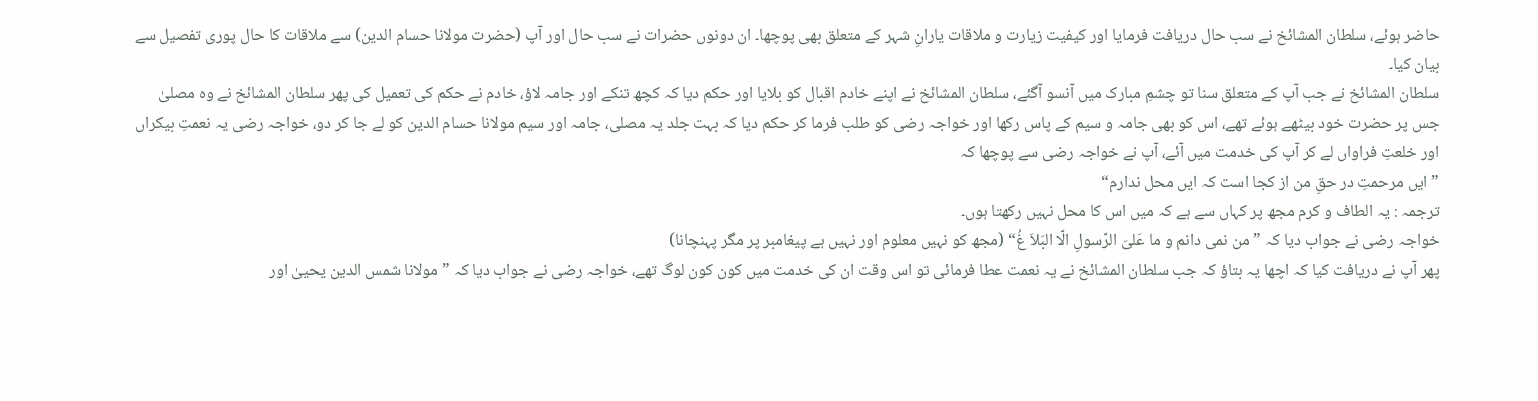حاضر ہوئے، سلطان المشائخ نے سب حال دریافت فرمایا اور کیفیت زیارت و ملاقات یارانِ شہر کے متعلق بھی پوچھا۔ ان دونوں حضرات نے سب حال اور آپ (حضرت مولانا حسام الدین) سے ملاقات کا حال پوری تفصیل سے بیان کیا۔
سلطان المشائخ نے جب آپ کے متعلق سنا تو چشمِ مبارک میں آنسو آگئے، سلطان المشائخ نے اپنے خادم اقبال کو بلایا اور حکم دیا کہ کچھ تنکے اور جامہ لاؤ، خادم نے حکم کی تعمیل کی پھر سلطان المشائخ نے وہ مصلیٰ جس پر حضرت خود بیٹھے ہوئے تھے، اس کو بھی جامہ و سیم کے پاس رکھا اور خواجہ رضی کو طلب فرما کر حکم دیا کہ بہت جلد یہ مصلی، جامہ اور سیم مولانا حسام الدین کو لے جا کر دو، خواجہ رضی یہ نعمتِ بیکراں اور خلعتِ فراواں لے کر آپ کی خدمت میں آئے، آپ نے خواجہ رضی سے پوچھا کہ
”ایں مرحمتِ در حقِ من از کجا است کہ ایں محل ندارم“
ترجمہ : یہ الطاف و کرم مجھ پر کہاں سے ہے کہ میں اس کا محل نہیں رکھتا ہوں۔
خواجہ رضی نے جواب دیا کہ ”من نمی دانم و ما عَلیَ الرّسولِ الّا البَلاَ غُ“ (مجھ کو نہیں معلوم اور نہیں ہے پیغامبر پر مگر پہنچانا)
پھر آپ نے دریافت کیا کہ اچھا یہ بتاؤ کہ جب سلطان المشائخ نے یہ نعمت عطا فرمائی تو اس وقت ان کی خدمت میں کون کون لوگ تھے، خواجہ رضی نے جواب دیا کہ ”مولانا شمس الدین یحییٰ اور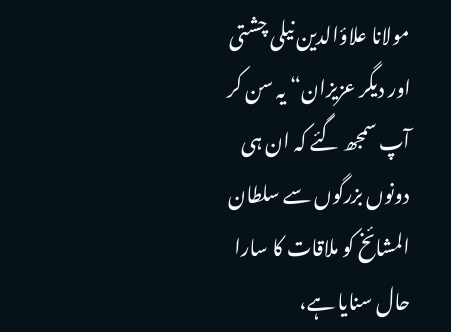مولانا علاؤالدین نیلی چشتی اور دیگر عزیزان“ یہ سن کر آپ سمجھ گئے کہ ان ہی دونوں بزرگوں سے سلطان المشائخ کو ملاقات کا سارا حال سنایا ہے،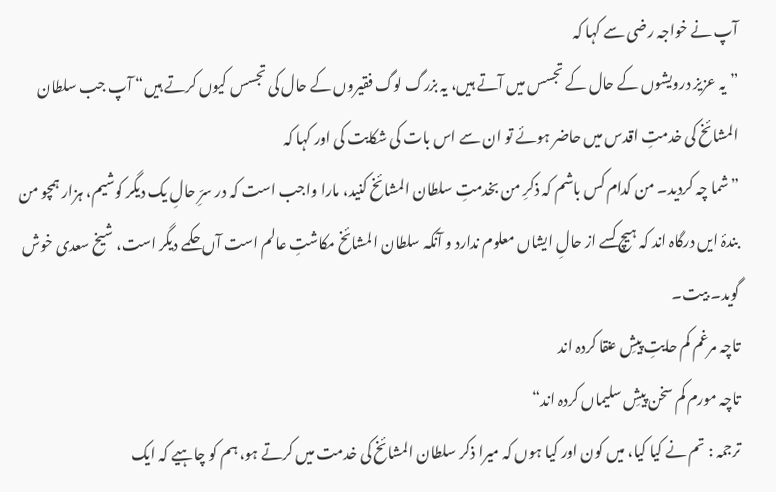آپ نے خواجہ رضی سے کہا کہ
”یہ عزیز درویشوں کے حال کے تجسس میں آتے ہیں، یہ بزرگ لوگ فقیروں کے حال کی تجسس کیوں کرتے ہیں“ آپ جب سلطان المشائخ کی خدمتِ اقدس میں حاضر ہوئے تو ان سے اس بات کی شکایت کی اور کہا کہ
”شما چہ کردید۔ من کدام کس باشم کہ ذکرِ من بخدمتِ سلطان المشائخ کنید، مارا واجب است کہ در سرِّ حالِ یک دیگر کوشیم، ہزار ہمچو من بندۂ ایں درگاہ اند کہ ہیچ کسے از حالِ ایشاں معلوم ندارد و آنکہ سلطان المشائخ مکاشتِ عالم است آں حکمے دیگر است، شیخ سعدی خوش گوید۔ بیت۔
تاچہ مرغم کم حایتِ پیشِ عنقا کردہ اند
تاچہ مورم کم سخن پیشِ سلیماں کردہ اند“
ترجمہ : تم نے کیا کیا، میں کون اور کیا ہوں کہ میرا ذکر سلطان المشائخ کی خدمت میں کرتے ہو، ہم کو چاہیے کہ ایک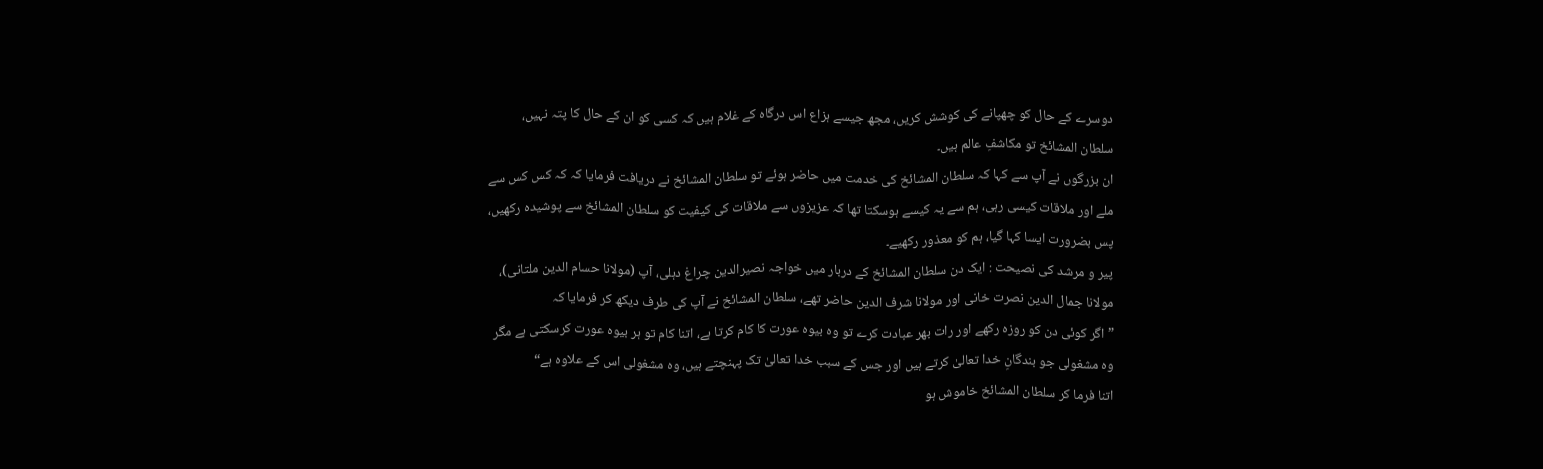دوسرے کے حال کو چھپانے کی کوشش کریں، مجھ جیسے ہزاع اس درگاہ کے غلام ہیں کہ کسی کو ان کے حال کا پتہ نہیں، سلطان المشائخ تو مکاشفِ عالم ہیں۔
ان بزرگوں نے آپ سے کہا کہ سلطان المشائخ کی خدمت میں حاضر ہوئے تو سلطان المشائخ نے دریافت فرمایا کہ کہ کس کس سے ملے اور ملاقات کیسی رہی، ہم سے یہ کیسے ہوسکتا تھا کہ عزیزوں سے ملاقات کی کیفیت کو سلطان المشائخ سے پوشیدہ رکھیں، پس بضرورت ایسا کہا گیا، ہم کو معذور رکھیے۔
پیر و مرشد کی نصیحت : ایک دن سلطان المشائخ کے دربار میں خواجہ نصیرالدین چراغ دہلی، آپ (مولانا حسام الدین ملتانی)، مولانا جمال الدین نصرت خانی اور مولانا شرف الدین حاضر تھے، سلطان المشائخ نے آپ کی طرف دیکھ کر فرمایا کہ
”اگر کوئی دن کو روزہ رکھے اور رات بھر عبادت کرے تو وہ بیوہ عورت کا کام کرتا ہے، اتنا کام تو ہر بیوہ عورت کرسکتی ہے مگر وہ مشغولی جو بندگانِ خدا تعالیٰ کرتے ہیں اور جس کے سبب خدا تعالیٰ تک پہنچتے ہیں، وہ مشغولی اس کے علاوہ ہے“
اتنا فرما کر سلطان المشائخ خاموش ہو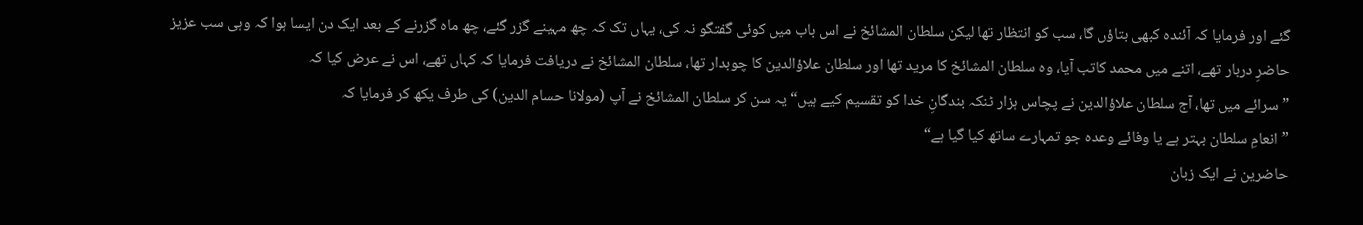گئے اور فرمایا کہ آئندہ کبھی بتاؤں گا، سب کو انتظار تھا لیکن سلطان المشائخ نے اس باب میں کوئی گفتگو نہ کی، یہاں تک کہ چھ مہینے گزر گئے، چھ ماہ گزرنے کے بعد ایک دن ایسا ہوا کہ وہی سب عزیز حاضرِ دربار تھے، اتنے میں محمد کاتب آیا، وہ سلطان المشائخ کا مرید تھا اور سلطان علاؤالدین کا چوبدار تھا، سلطان المشائخ نے دریافت فرمایا کہ کہاں تھے، اس نے عرض کیا کہ
”سرائے میں تھا، آج سلطان علاؤالدین نے پچاس ہزار ٹنکہ بندگانِ خدا کو تقسیم کیے ہیں“ یہ سن کر سلطان المشائخ نے آپ (مولانا حسام الدین) کی طرف یکھ کر فرمایا کہ
”انعامِ سلطان بہتر ہے یا وفائے وعدہ جو تمہارے ساتھ کیا گیا ہے“
حاضرین نے ایک زبان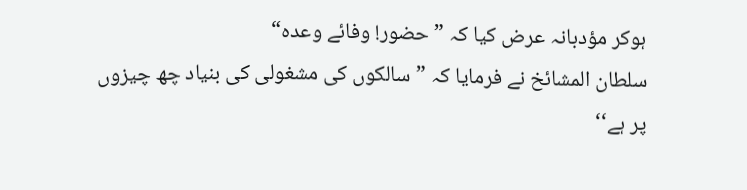ہوکر مؤدبانہ عرض کیا کہ ”حضور! وفائے وعدہ“
سلطان المشائخ نے فرمایا کہ ”سالکوں کی مشغولی کی بنیاد چھ چیزوں پر ہے‘‘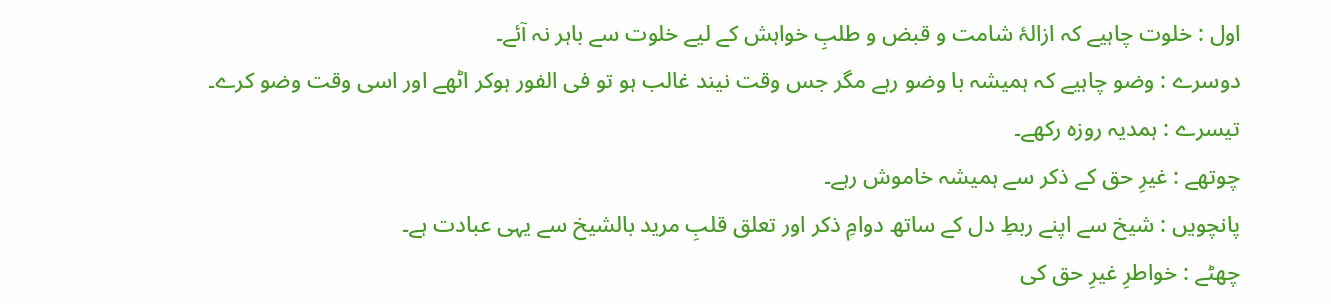اول : خلوت چاہیے کہ ازالۂ شامت و قبض و طلبِ خواہش کے لیے خلوت سے باہر نہ آئے۔
دوسرے : وضو چاہیے کہ ہمیشہ با وضو رہے مگر جس وقت نیند غالب ہو تو فی الفور ہوکر اٹھے اور اسی وقت وضو کرے۔
تیسرے : ہمدیہ روزہ رکھے۔
چوتھے : غیرِ حق کے ذکر سے ہمیشہ خاموش رہے۔
پانچویں : شیخ سے اپنے ربطِ دل کے ساتھ دوامِ ذکر اور تعلق قلبِ مرید بالشیخ سے یہی عبادت ہے۔
چھٹے : خواطرِ غیرِ حق کی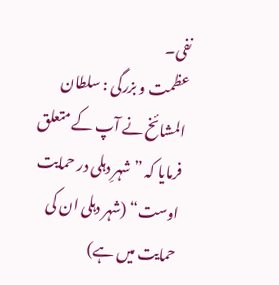نفی۔
عظمت و بزرگی : سلطان المشائخ نے آپ کے متعلق فرمایا کہ ”شہرِ دہلی در حمایت اوست“ (شہر دہلی ان کی حمایت میں ہے)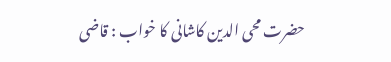حضرت محی الدین کاشانی کا خواب : قاضی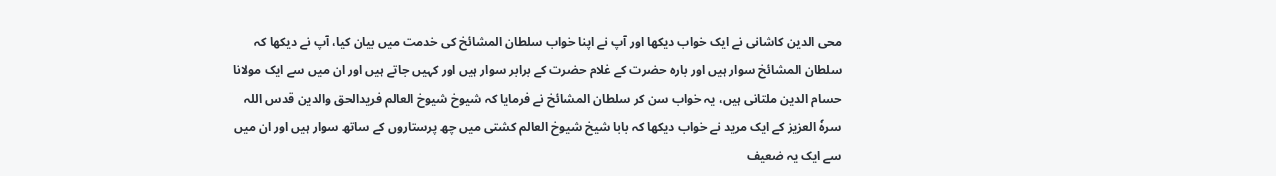محی الدین کاشانی نے ایک خواب دیکھا اور آپ نے اپنا خواب سلطان المشائخ کی خدمت میں بیان کیا، آپ نے دیکھا کہ سلطان المشائخ سوار ہیں اور بارہ حضرت کے غلام حضرت کے برابر سوار ہیں اور کہیں جاتے ہیں اور ان میں سے ایک مولانا حسام الدین ملتانی ہیں، یہ خواب سن کر سلطان المشائخ نے فرمایا کہ شیوخ شیوخ العالم فریدالحق والدین قدس اللہ سرہٗ العزیز کے ایک مرید نے خواب دیکھا کہ بابا شیخ شیوخ العالم کشتی میں چھ پرستاروں کے ساتھ سوار ہیں اور ان میں سے ایک یہ ضعیف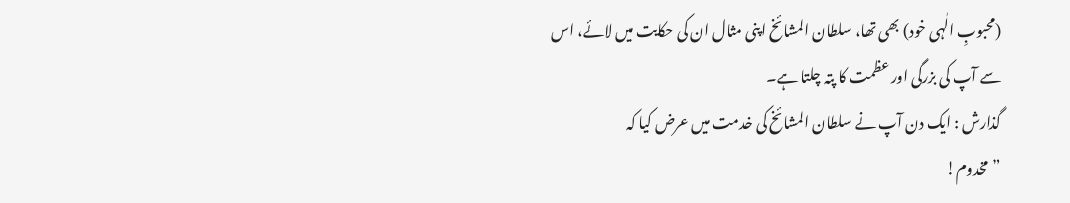(محبوبِ الٰہی خود) بھی تھا، سلطان المشائخ اپنی مثال ان کی حکایت میں لائے، اس سے آپ کی بزرگی اور عظمت کا پتہ چلتا ہے۔
گذارش : ایک دن آپ نے سلطان المشائخ کی خدمت میں عرض کیا کہ
”مخدوم!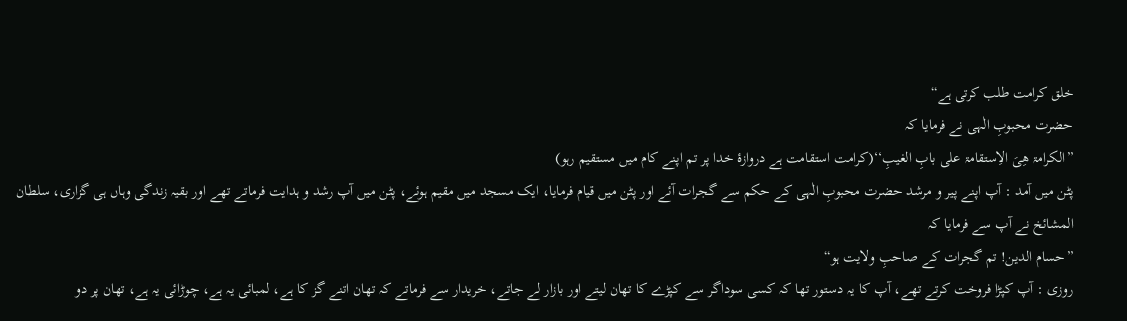خلق کرامت طلب کرتی ہے“
حضرت محبوبِ الٰہی نے فرمایا کہ
”الکرامۃ ھِیَ الاِستقامۃ علی بابِ الغیبِ‘‘(کرامت استقامت ہے دروازۂ خدا پر تم اپنے کام میں مستقیم رہو)
پٹن میں آمد : آپ اپنے پیر و مرشد حضرت محبوبِ الٰہی کے حکم سے گجرات آئے اور پٹن میں قیام فرمایا، ایک مسجد میں مقیم ہوئے، پٹن میں آپ رشد و ہدایت فرماتے تھے اور بقیہ زندگی وہاں ہی گزاری، سلطان المشائخ نے آپ سے فرمایا کہ
”حسام الدین! تم گجرات کے صاحبِ ولایت ہو“
روزی : آپ کپڑا فروخت کرتے تھے، آپ کا یہ دستور تھا کہ کسی سوداگر سے کپڑے کا تھان لیتے اور بازار لے جاتے، خریدار سے فرماتے کہ تھان اتنے گز کا ہے، لمبائی یہ ہے، چوڑائی یہ ہے، تھان پر دو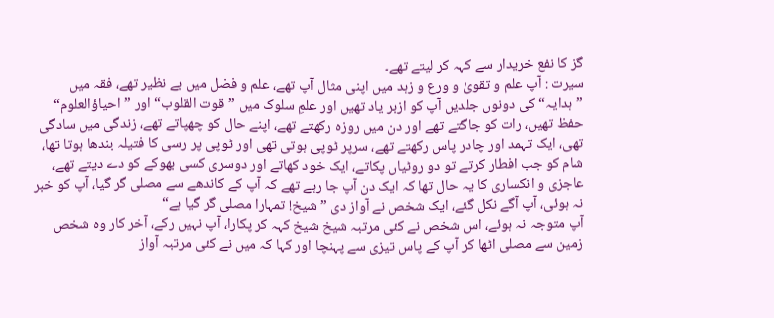گز کا نفع خریدار سے کہہ کر لیتے تھے۔
سیرت : آپ علم و تقویٰ و ورع و زہد میں اپنی مثال آپ تھے، علم و فضل میں بے نظیر تھے، فقہ میں ”ہدایہ“ کی دونوں جلدیں آپ کو ازبر یاد تھیں اور علمِ سلوک میں ”قوت القلوب“ اور ”احیاؤالعلوم“ حفظ تھیں، رات کو جاگتے تھے اور دن میں روزہ رکھتے تھے، اپنے حال کو چھپاتے تھے، زندگی میں سادگی تھی، ایک تہمد اور چادر پاس رکھتے تھے، سرپر ٹوپی ہوتی تھی اور ٹوپی پر رسی کا فتیلہ بندھا ہوتا تھا، شام کو جب افطار کرتے تو دو روٹیاں پکاتے، ایک خود کھاتے اور دوسری کسی بھوکے کو دے دیتے تھے، عاجزی و انکساری کا یہ حال تھا کہ ایک دن آپ جا رہے تھے کہ آپ کے کاندھے سے مصلی گر گیا، آپ کو خبر نہ ہوئی، آپ آگے نکل گئے، ایک شخص نے آواز دی ”شیخ! تمہارا مصلی گر گیا ہے“
آپ متوجہ نہ ہوئے، اس شخص نے کئی مرتبہ شیخ شیخ کہہ کر پکارا، آپ نہیں رکے، آخر کار وہ شخص زمین سے مصلی اٹھا کر آپ کے پاس تیزی سے پہنچا اور کہا کہ میں نے کئی مرتبہ آواز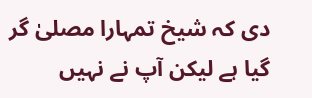دی کہ شیخ تمہارا مصلیٰ گر گیا ہے لیکن آپ نے نہیں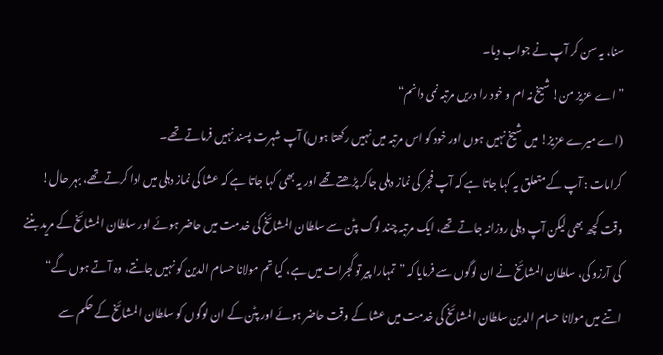سنا، یہ سن کر آپ نے جواب دیا۔
”اے عزیز من! شیخ نہ ام و خود را دریں مرتبہ نمی دانم“
(اے میرے عزیز! میں شیخ نہیں ہوں اور خود کو اس مرتبہ میں نہیں رکھتا ہوں) آپ شہرت پسند نہیں فرماتے تھے۔
کرامات : آپ کے متعلق یہ کہا جاتا ہے کہ آپ فجر کی نماز دہلی جاکر پڑھتے تھے اور یہ بھی کہا جاتا ہے کہ عشا کی نماز دہلی میں ادا کرتے تھے، بہر حال! وقت کچھ بھی لیکن آپ دہلی روزانہ جاتے تھے، ایک مرتبہ چند لوگ پٹن سے سلطان المشائخ کی خدمت میں حاضر ہوئے اور سلطان المشائخ کے مرید بننے کی آرزو کی، سلطان المشائخ نے ان لوگوں سے فرمایا کہ ”تمہارا پیر تو گجرات میں ہے، کیا تم مولانا حسام الدین کو نہیں جانتے، وہ آتے ہوں گے“
اتنے میں مولانا حسام الدین سلطان المشائخ کی خدمت میں عشا کے وقت حاضر ہوئے اور پٹن کے ان لوگوں کو سلطان المشائخ کے حکم سے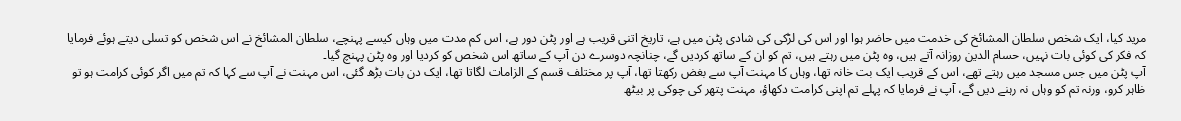مرید کیا، ایک شخص سلطان المشائخ کی خدمت میں حاضر ہوا اور اس کی لڑکی کی شادی پٹن میں ہے، تاریخ اتنی قریب ہے اور پٹن دور ہے، اس کم مدت میں وہاں کیسے پہنچے، سلطان المشائخ نے اس شخص کو تسلی دیتے ہوئے فرمایا کہ فکر کی کوئی بات نہیں، حسام الدین روزانہ آتے ہیں، وہ پٹن میں رہتے ہیں، تم کو ان کے ساتھ کردیں گے، چنانچہ دوسرے دن آپ کے ساتھ اس شخص کو کردیا اور وہ پٹن پہنچ گیا۔
آپ پٹن میں جس مسجد میں رہتے تھے، اس کے قریب ایک بت خانہ تھا، وہاں کا مہنت آپ سے بغض رکھتا تھا، آپ پر مختلف قسم کے الزامات لگاتا تھا، ایک دن بات بڑھ گئی، اس مہنت نے آپ سے کہا کہ تم میں اگر کوئی کرامت ہو تو ظاہر کرو، ورنہ تم کو وہاں نہ رہنے دیں گے، آپ نے فرمایا کہ پہلے تم اپنی کرامت دکھاؤ، مہنت پتھر کی چوکی پر بیٹھ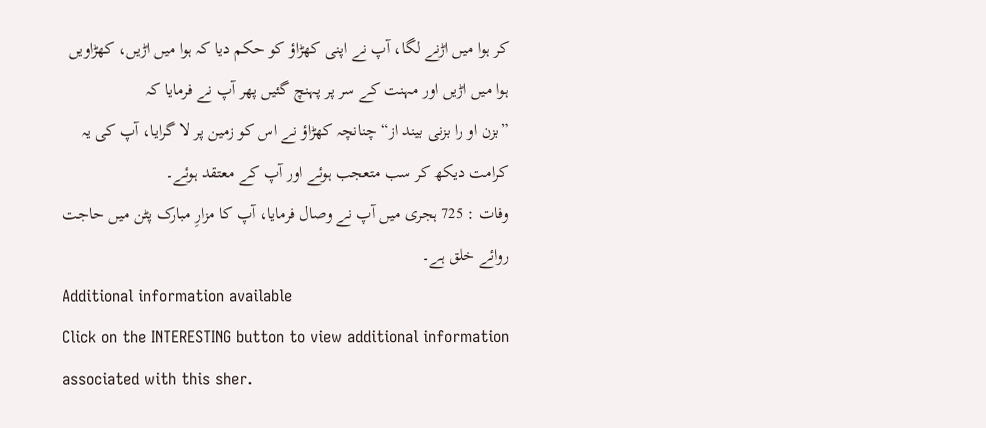کر ہوا میں اڑنے لگا، آپ نے اپنی کھڑاؤ کو حکم دیا کہ ہوا میں اڑیں، کھڑاویں ہوا میں اڑیں اور مہنت کے سر پر پہنچ گئیں پھر آپ نے فرمایا کہ
”بزن او را بزنی بیند از“ چنانچہ کھڑاؤ نے اس کو زمین پر لا گرایا، آپ کی یہ کرامت دیکھ کر سب متعجب ہوئے اور آپ کے معتقد ہوئے۔
وفات : 725 ہجری میں آپ نے وصال فرمایا، آپ کا مزارِ مبارک پٹن میں حاجت روائے خلق ہے۔
Additional information available
Click on the INTERESTING button to view additional information associated with this sher.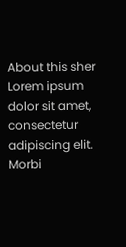About this sher
Lorem ipsum dolor sit amet, consectetur adipiscing elit. Morbi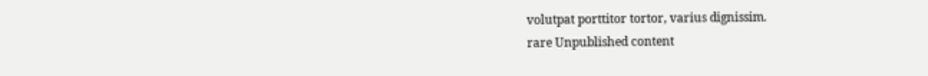volutpat porttitor tortor, varius dignissim.
rare Unpublished content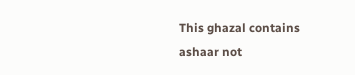This ghazal contains ashaar not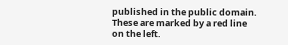published in the public domain. These are marked by a red line on the left.